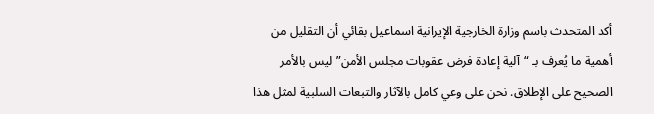أكد المتحدث باسم وزارة الخارجية الإيرانية اسماعيل بقائي أن التقليل من أهمية ما يُعرف بـ “آلية إعادة فرض عقوبات مجلس الأمن” ليس بالأمر الصحيح على الإطلاق. نحن على وعي كامل بالآثار والتبعات السلبية لمثل هذا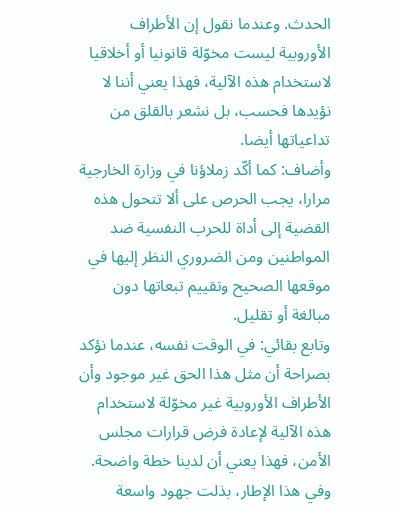الحدث. وعندما نقول إن الأطراف الأوروبية ليست مخوّلة قانونيا أو أخلاقيا لاستخدام هذه الآلية، فهذا يعني أننا لا نؤيدها فحسب، بل نشعر بالقلق من تداعياتها أيضا.
وأضاف: كما أكّد زملاؤنا في وزارة الخارجية مرارا، يجب الحرص على ألا تتحول هذه القضية إلى أداة للحرب النفسية ضد المواطنين ومن الضروري النظر إليها في موقعها الصحيح وتقييم تبعاتها دون مبالغة أو تقليل.
وتابع بقائي: في الوقت نفسه، عندما نؤكد بصراحة أن مثل هذا الحق غير موجود وأن الأطراف الأوروبية غير مخوّلة لاستخدام هذه الآلية لإعادة فرض قرارات مجلس الأمن، فهذا يعني أن لدينا خطة واضحة. وفي هذا الإطار، بذلت جهود واسعة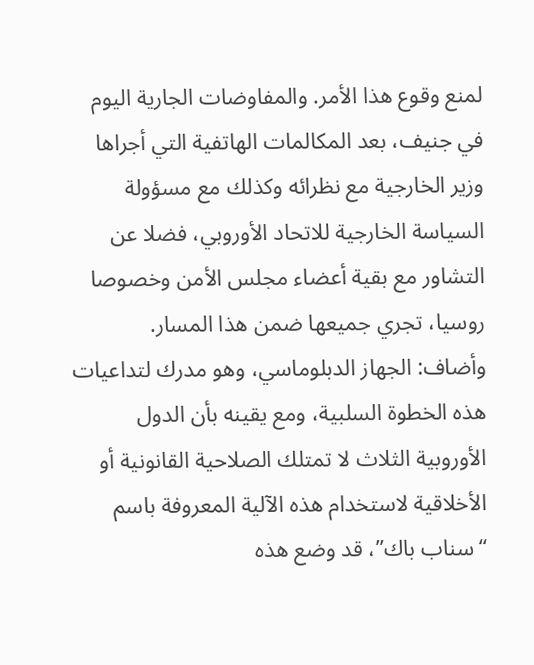لمنع وقوع هذا الأمر. والمفاوضات الجارية اليوم في جنيف، بعد المكالمات الهاتفية التي أجراها وزير الخارجية مع نظرائه وكذلك مع مسؤولة السياسة الخارجية للاتحاد الأوروبي، فضلا عن التشاور مع بقية أعضاء مجلس الأمن وخصوصا روسيا، تجري جميعها ضمن هذا المسار.
وأضاف: الجهاز الدبلوماسي، وهو مدرك لتداعيات هذه الخطوة السلبية، ومع يقينه بأن الدول الأوروبية الثلاث لا تمتلك الصلاحية القانونية أو الأخلاقية لاستخدام هذه الآلية المعروفة باسم “سناب باك”، قد وضع هذه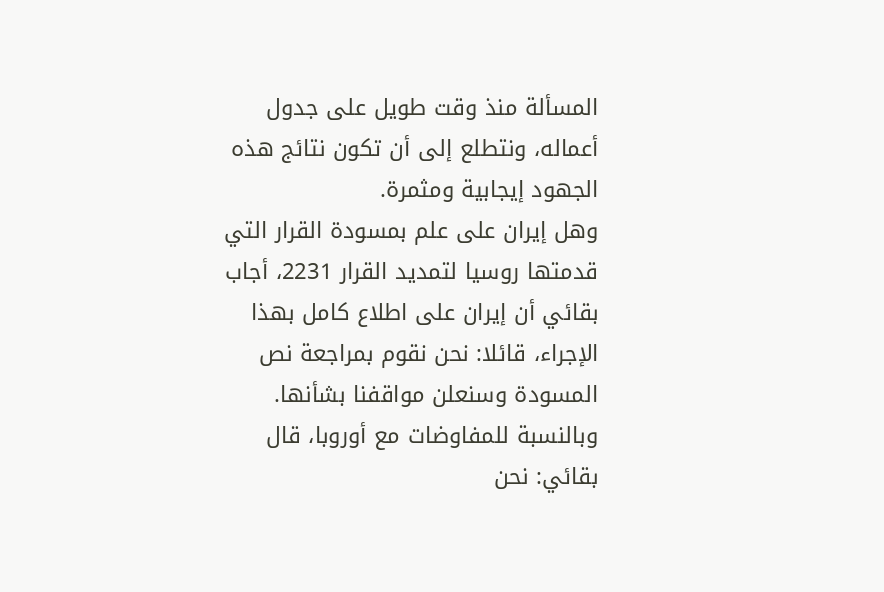المسألة منذ وقت طويل على جدول أعماله، ونتطلع إلى أن تكون نتائج هذه الجهود إيجابية ومثمرة.
وهل إيران على علم بمسودة القرار التي قدمتها روسيا لتمديد القرار 2231، أجاب بقائي أن إيران على اطلاع كامل بهذا الإجراء، قائلا: نحن نقوم بمراجعة نص المسودة وسنعلن مواقفنا بشأنها.
وبالنسبة للمفاوضات مع أوروبا، قال بقائي: نحن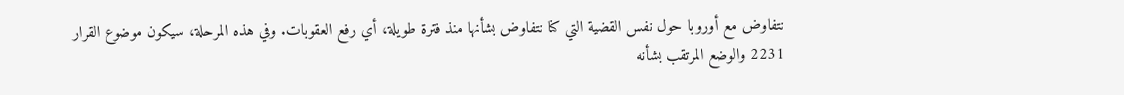نتفاوض مع أوروبا حول نفس القضية التي كنا نتفاوض بشأنها منذ فترة طويلة، أي رفع العقوبات. وفي هذه المرحلة، سيكون موضوع القرار 2231 والوضع المرتقب بشأنه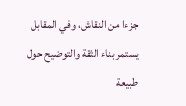جزءا من النقاش، وفي المقابل يستمر بناء الثقة والتوضيح حول طبيعة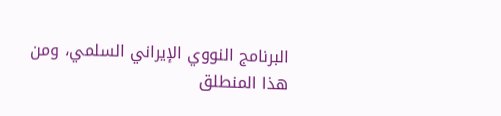البرنامج النووي الإيراني السلمي، ومن هذا المنطلق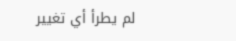لم يطرأ أي تغيير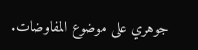جوهري على موضوع المفاوضات.